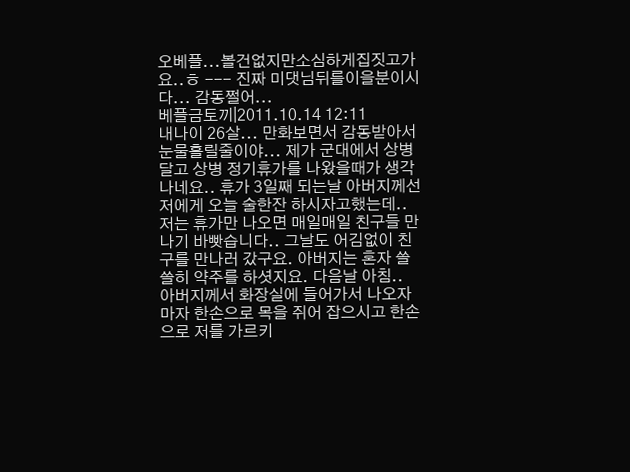오베플...볼건없지만소심하게집짓고가요..ㅎ --- 진짜 미댓님뒤를이을분이시다... 감동쩔어...
베플금토끼|2011.10.14 12:11
내나이 26살... 만화보면서 감동받아서 눈물흘릴줄이야... 제가 군대에서 상병달고 상병 정기휴가를 나왔을때가 생각나네요.. 휴가 3일째 되는날 아버지께선 저에게 오늘 술한잔 하시자고했는데.. 저는 휴가만 나오면 매일매일 친구들 만나기 바빳습니다.. 그날도 어김없이 친구를 만나러 갔구요. 아버지는 혼자 쓸쓸히 약주를 하셧지요. 다음날 아침.. 아버지께서 화장실에 들어가서 나오자마자 한손으로 목을 쥐어 잡으시고 한손으로 저를 가르키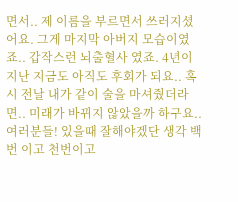면서.. 제 이름을 부르면서 쓰러지셨어요. 그게 마지막 아버지 모습이였죠.. 갑작스런 뇌출혈사 였죠. 4년이 지난 지금도 아직도 후회가 되요.. 혹시 전날 내가 같이 술을 마셔줬더라면.. 미래가 바뀌지 않았을까 하구요.. 여러분들! 있을때 잘해야겠단 생각 백번 이고 천번이고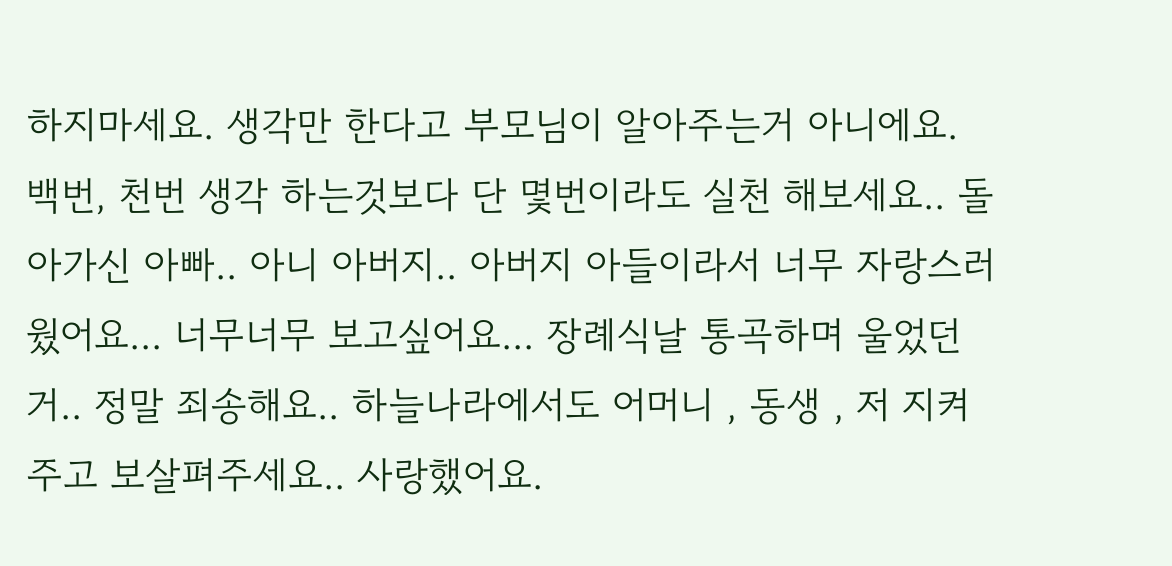하지마세요. 생각만 한다고 부모님이 알아주는거 아니에요. 백번, 천번 생각 하는것보다 단 몇번이라도 실천 해보세요.. 돌아가신 아빠.. 아니 아버지.. 아버지 아들이라서 너무 자랑스러웠어요... 너무너무 보고싶어요... 장례식날 통곡하며 울었던거.. 정말 죄송해요.. 하늘나라에서도 어머니 , 동생 , 저 지켜주고 보살펴주세요.. 사랑했어요.